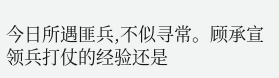今日所遇匪兵,不似寻常。顾承宣领兵打仗的经验还是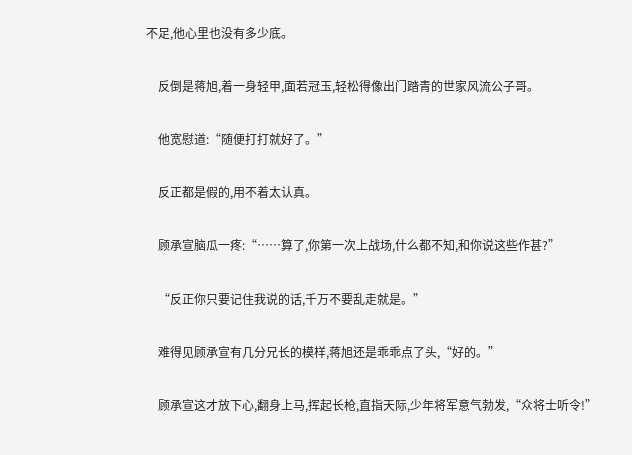不足,他心里也没有多少底。

    反倒是蒋旭,着一身轻甲,面若冠玉,轻松得像出门踏青的世家风流公子哥。

    他宽慰道:“随便打打就好了。”

    反正都是假的,用不着太认真。

    顾承宣脑瓜一疼:“……算了,你第一次上战场,什么都不知,和你说这些作甚?”

    “反正你只要记住我说的话,千万不要乱走就是。”

    难得见顾承宣有几分兄长的模样,蒋旭还是乖乖点了头,“好的。”

    顾承宣这才放下心,翻身上马,挥起长枪,直指天际,少年将军意气勃发,“众将士听令!”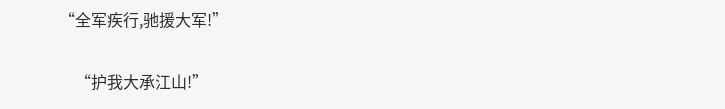“全军疾行,驰援大军!”

    “护我大承江山!”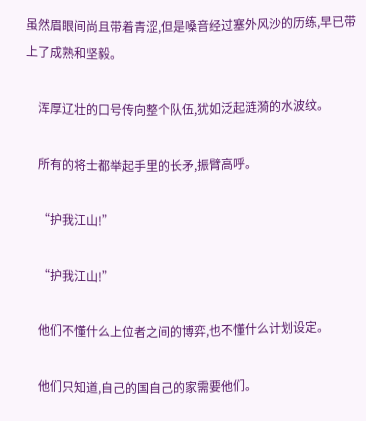虽然眉眼间尚且带着青涩,但是嗓音经过塞外风沙的历练,早已带上了成熟和坚毅。

    浑厚辽壮的口号传向整个队伍,犹如泛起涟漪的水波纹。

    所有的将士都举起手里的长矛,振臂高呼。

    “护我江山!”

    “护我江山!”

    他们不懂什么上位者之间的博弈,也不懂什么计划设定。

    他们只知道,自己的国自己的家需要他们。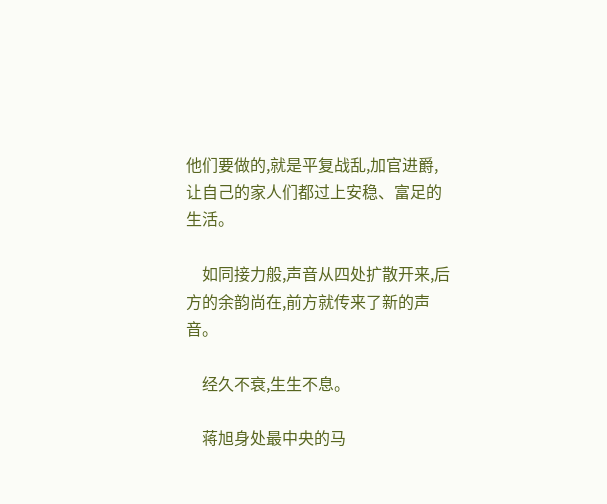他们要做的,就是平复战乱,加官进爵,让自己的家人们都过上安稳、富足的生活。

    如同接力般,声音从四处扩散开来,后方的余韵尚在,前方就传来了新的声音。

    经久不衰,生生不息。

    蒋旭身处最中央的马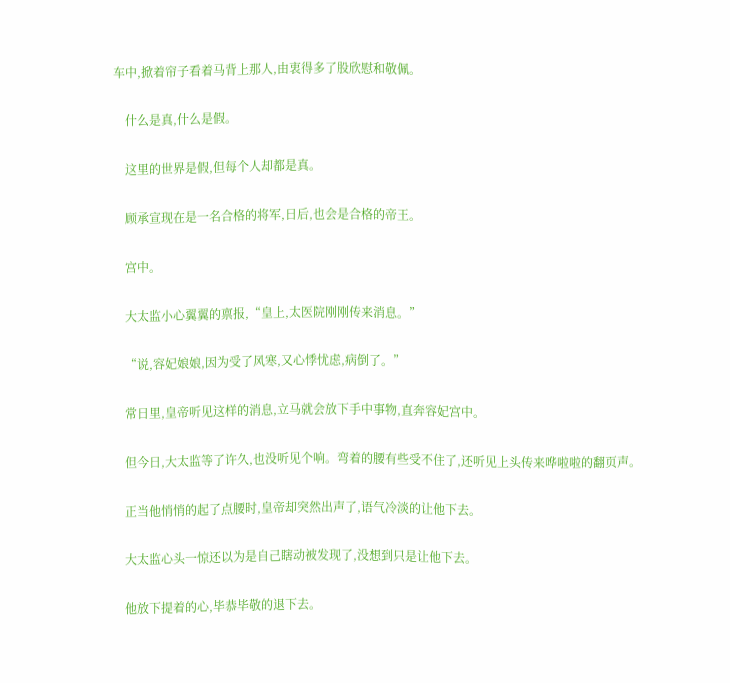车中,掀着帘子看着马背上那人,由衷得多了股欣慰和敬佩。

    什么是真,什么是假。

    这里的世界是假,但每个人却都是真。

    顾承宣现在是一名合格的将军,日后,也会是合格的帝王。

    宫中。

    大太监小心翼翼的禀报,“皇上,太医院刚刚传来消息。”

    “说,容妃娘娘,因为受了风寒,又心悸忧虑,病倒了。”

    常日里,皇帝听见这样的消息,立马就会放下手中事物,直奔容妃宫中。

    但今日,大太监等了许久,也没听见个响。弯着的腰有些受不住了,还听见上头传来哗啦啦的翻页声。

    正当他悄悄的起了点腰时,皇帝却突然出声了,语气冷淡的让他下去。

    大太监心头一惊还以为是自己瞎动被发现了,没想到只是让他下去。

    他放下提着的心,毕恭毕敬的退下去。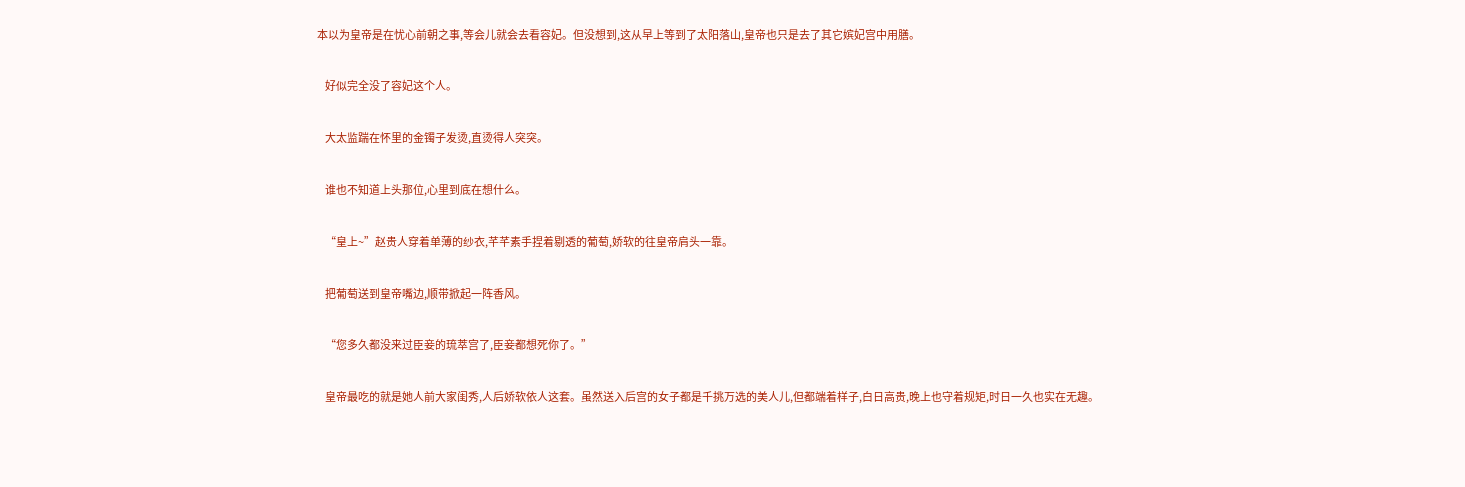本以为皇帝是在忧心前朝之事,等会儿就会去看容妃。但没想到,这从早上等到了太阳落山,皇帝也只是去了其它嫔妃宫中用膳。

    好似完全没了容妃这个人。

    大太监踹在怀里的金镯子发烫,直烫得人突突。

    谁也不知道上头那位,心里到底在想什么。

    “皇上~”赵贵人穿着单薄的纱衣,芊芊素手捏着剔透的葡萄,娇软的往皇帝肩头一靠。

    把葡萄送到皇帝嘴边,顺带掀起一阵香风。

    “您多久都没来过臣妾的琉萃宫了,臣妾都想死你了。”

    皇帝最吃的就是她人前大家闺秀,人后娇软依人这套。虽然送入后宫的女子都是千挑万选的美人儿,但都端着样子,白日高贵,晚上也守着规矩,时日一久也实在无趣。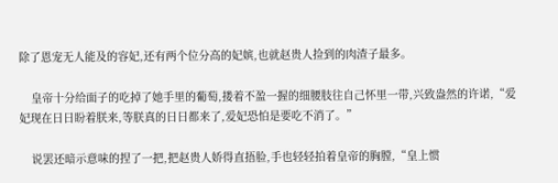除了恩宠无人能及的容妃,还有两个位分高的妃嫔,也就赵贵人捡到的肉渣子最多。

    皇帝十分给面子的吃掉了她手里的葡萄,搂着不盈一握的细腰肢往自己怀里一带,兴致盎然的许诺,“爱妃现在日日盼着朕来,等朕真的日日都来了,爱妃恐怕是要吃不消了。”

    说罢还暗示意味的捏了一把,把赵贵人娇得直捂脸,手也轻轻拍着皇帝的胸膛,“皇上惯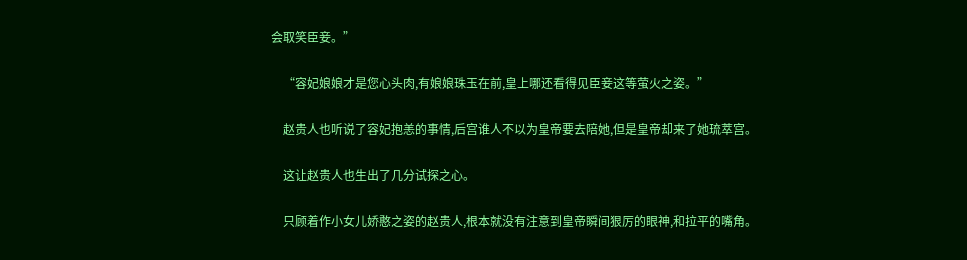会取笑臣妾。”

    “容妃娘娘才是您心头肉,有娘娘珠玉在前,皇上哪还看得见臣妾这等萤火之姿。”

    赵贵人也听说了容妃抱恙的事情,后宫谁人不以为皇帝要去陪她,但是皇帝却来了她琉萃宫。

    这让赵贵人也生出了几分试探之心。

    只顾着作小女儿娇憨之姿的赵贵人,根本就没有注意到皇帝瞬间狠厉的眼神,和拉平的嘴角。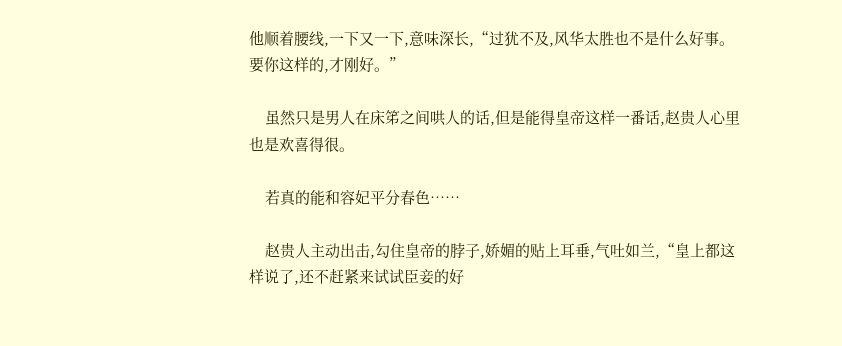他顺着腰线,一下又一下,意味深长,“过犹不及,风华太胜也不是什么好事。要你这样的,才刚好。”

    虽然只是男人在床笫之间哄人的话,但是能得皇帝这样一番话,赵贵人心里也是欢喜得很。

    若真的能和容妃平分春色……

    赵贵人主动出击,勾住皇帝的脖子,娇媚的贴上耳垂,气吐如兰,“皇上都这样说了,还不赶紧来试试臣妾的好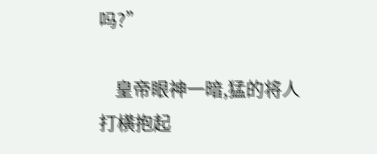吗?”

    皇帝眼神一暗,猛的将人打横抱起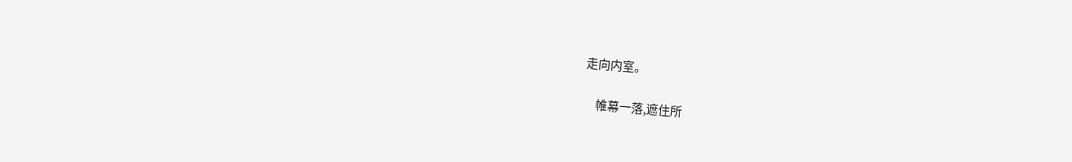走向内室。

    帷幕一落,遮住所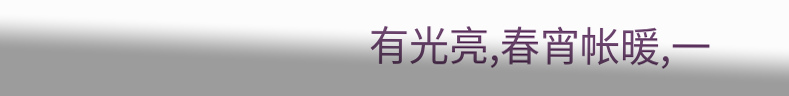有光亮,春宵帐暖,一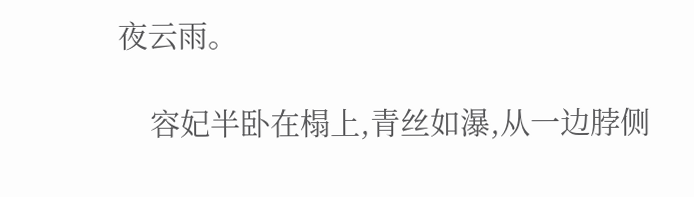夜云雨。

    容妃半卧在榻上,青丝如瀑,从一边脖侧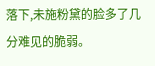落下,未施粉黛的脸多了几分难见的脆弱。